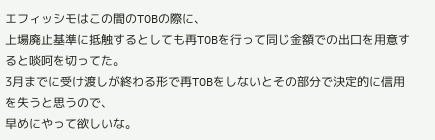エフィッシモはこの間のTOBの際に、
上場廃止基準に抵触するとしても再TOBを行って同じ金額での出口を用意すると啖呵を切ってた。
3月までに受け渡しが終わる形で再TOBをしないとその部分で決定的に信用を失うと思うので、
早めにやって欲しいな。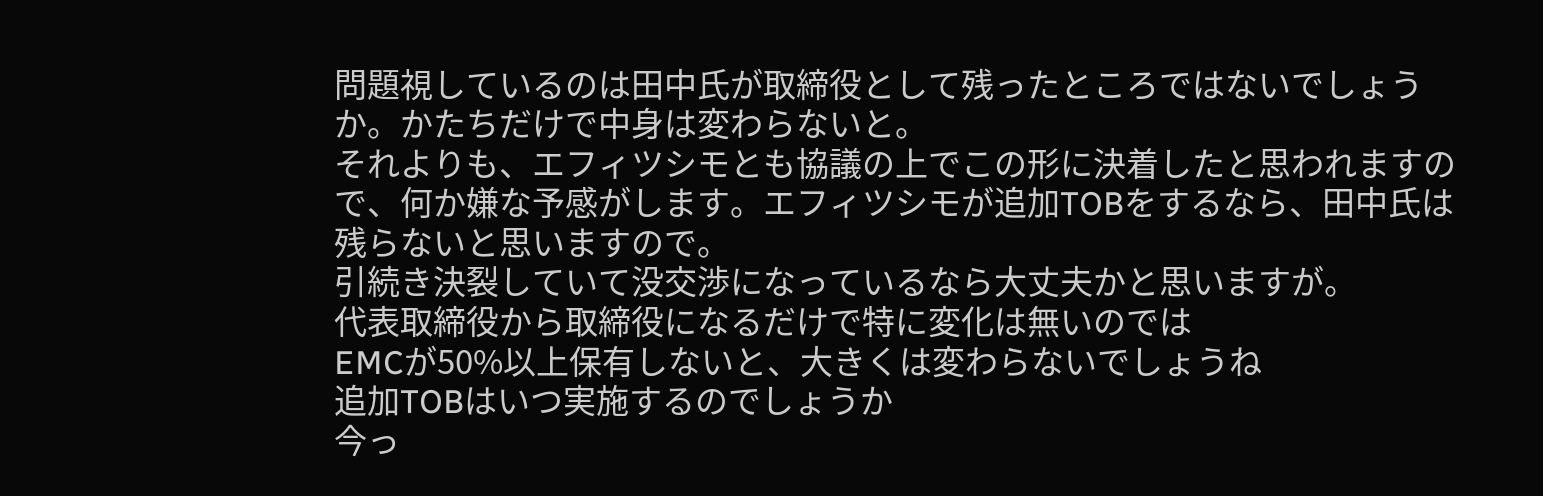問題視しているのは田中氏が取締役として残ったところではないでしょうか。かたちだけで中身は変わらないと。
それよりも、エフィツシモとも協議の上でこの形に決着したと思われますので、何か嫌な予感がします。エフィツシモが追加TOBをするなら、田中氏は残らないと思いますので。
引続き決裂していて没交渉になっているなら大丈夫かと思いますが。
代表取締役から取締役になるだけで特に変化は無いのでは
EMCが50%以上保有しないと、大きくは変わらないでしょうね
追加TOBはいつ実施するのでしょうか
今っ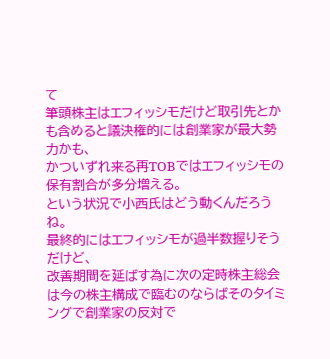て
筆頭株主はエフィッシモだけど取引先とかも含めると議決権的には創業家が最大勢力かも、
かついずれ来る再TOBではエフィッシモの保有割合が多分増える。
という状況で小西氏はどう動くんだろうね。
最終的にはエフィッシモが過半数握りそうだけど、
改善期間を延ばす為に次の定時株主総会は今の株主構成で臨むのならばそのタイミングで創業家の反対で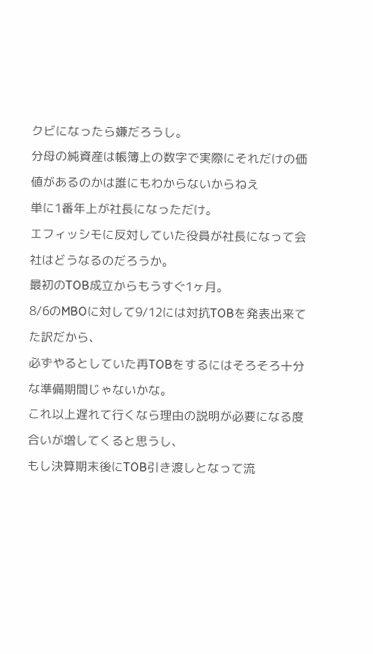クビになったら嫌だろうし。
分母の純資産は帳簿上の数字で実際にそれだけの価値があるのかは誰にもわからないからねえ
単に1番年上が社長になっただけ。
エフィッシモに反対していた役員が社長になって会社はどうなるのだろうか。
最初のTOB成立からもうすぐ1ヶ月。
8/6のMBOに対して9/12には対抗TOBを発表出来てた訳だから、
必ずやるとしていた再TOBをするにはそろそろ十分な準備期間じゃないかな。
これ以上遅れて行くなら理由の説明が必要になる度合いが増してくると思うし、
もし決算期末後にTOB引き渡しとなって流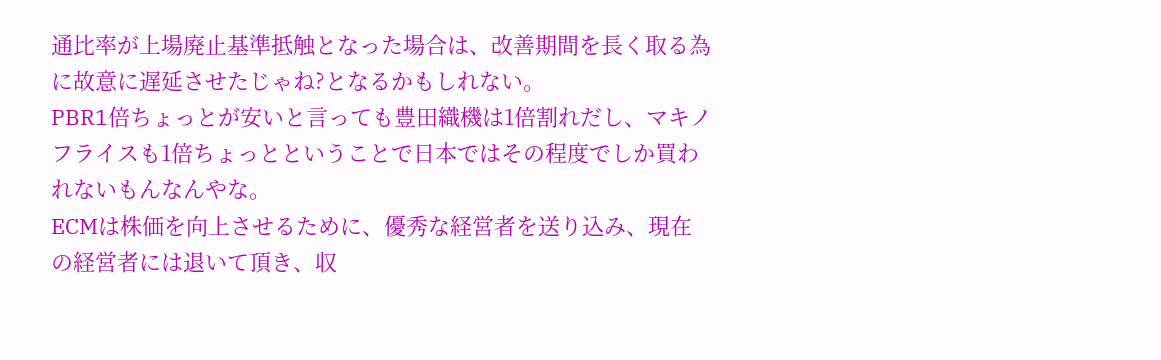通比率が上場廃止基準抵触となった場合は、改善期間を長く取る為に故意に遅延させたじゃね?となるかもしれない。
PBR1倍ちょっとが安いと言っても豊田織機は1倍割れだし、マキノフライスも1倍ちょっとということで日本ではその程度でしか買われないもんなんやな。
ECMは株価を向上させるために、優秀な経営者を送り込み、現在の経営者には退いて頂き、収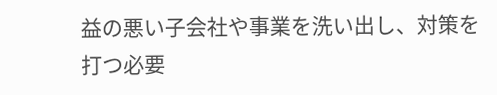益の悪い子会社や事業を洗い出し、対策を打つ必要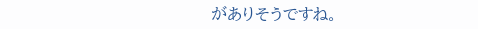がありそうですね。